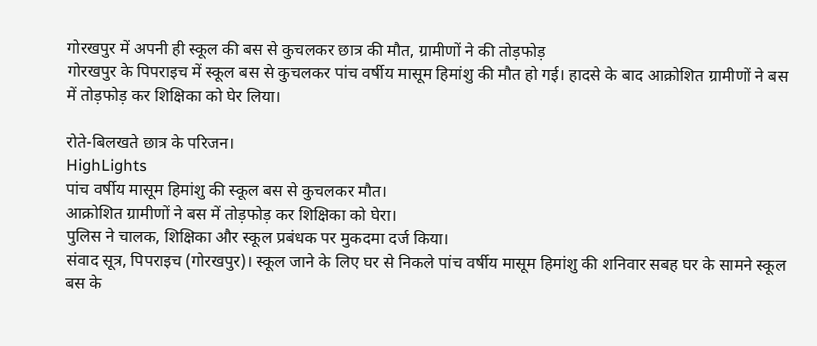गोरखपुर में अपनी ही स्कूल की बस से कुचलकर छात्र की मौत, ग्रामीणों ने की तोड़फोड़
गोरखपुर के पिपराइच में स्कूल बस से कुचलकर पांच वर्षीय मासूम हिमांशु की मौत हो गई। हादसे के बाद आक्रोशित ग्रामीणों ने बस में तोड़फोड़ कर शिक्षिका को घेर लिया।

रोते-बिलखते छात्र के परिजन।
HighLights
पांच वर्षीय मासूम हिमांशु की स्कूल बस से कुचलकर मौत।
आक्रोशित ग्रामीणों ने बस में तोड़फोड़ कर शिक्षिका को घेरा।
पुलिस ने चालक, शिक्षिका और स्कूल प्रबंधक पर मुकदमा दर्ज किया।
संवाद सूत्र, पिपराइच (गोरखपुर)। स्कूल जाने के लिए घर से निकले पांच वर्षीय मासूम हिमांशु की शनिवार सबह घर के सामने स्कूल बस के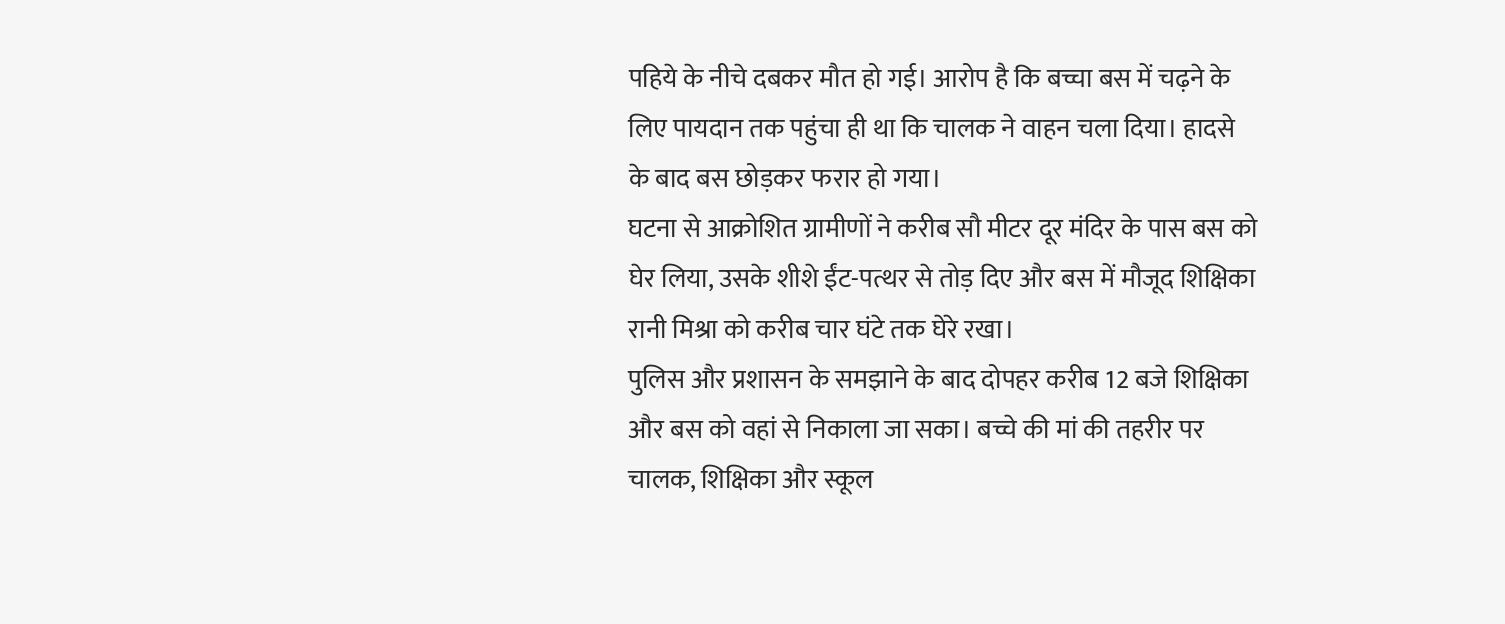पहिये के नीचे दबकर मौत हो गई। आरोप है कि बच्चा बस में चढ़ने के लिए पायदान तक पहुंचा ही था कि चालक ने वाहन चला दिया। हादसे के बाद बस छोड़कर फरार हो गया।
घटना से आक्रोशित ग्रामीणों ने करीब सौ मीटर दूर मंदिर के पास बस को घेर लिया, उसके शीशे ईंट-पत्थर से तोड़ दिए और बस में मौजूद शिक्षिका रानी मिश्रा को करीब चार घंटे तक घेरे रखा।
पुलिस और प्रशासन के समझाने के बाद दोपहर करीब 12 बजे शिक्षिका और बस को वहां से निकाला जा सका। बच्चे की मां की तहरीर पर चालक, शिक्षिका और स्कूल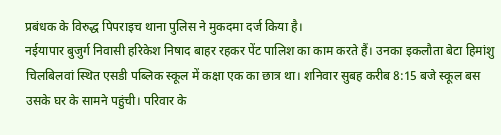प्रबंधक के विरुद्ध पिपराइच थाना पुलिस ने मुकदमा दर्ज किया है।
नईयापार बुजुर्ग निवासी हरिकेश निषाद बाहर रहकर पेंट पालिश का काम करते हैं। उनका इकलौता बेटा हिमांशु चिलबिलवां स्थित एसडी पब्लिक स्कूल में कक्षा एक का छात्र था। शनिवार सुबह करीब 8:15 बजे स्कूल बस उसके घर के सामने पहुंची। परिवार के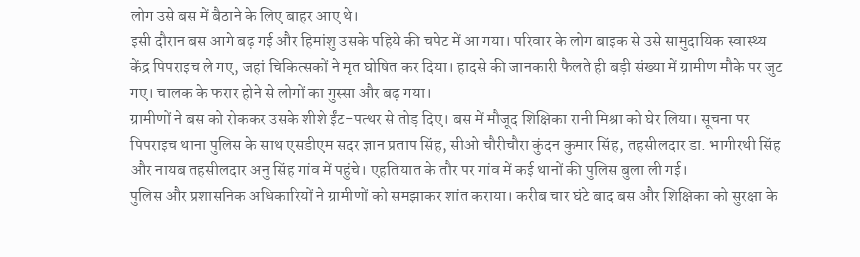लोग उसे बस में बैठाने के लिए बाहर आए थे।
इसी दौरान बस आगे बढ़ गई और हिमांशु उसके पहिये की चपेट में आ गया। परिवार के लोग बाइक से उसे सामुदायिक स्वास्थ्य केंद्र पिपराइच ले गए, जहां चिकित्सकों ने मृत घोषित कर दिया। हादसे की जानकारी फैलते ही बड़ी संख्या में ग्रामीण मौके पर जुट गए। चालक के फरार होने से लोगों का गुस्सा और बढ़ गया।
ग्रामीणों ने बस को रोककर उसके शीशे ईंट-पत्थर से तोड़ दिए। बस में मौजूद शिक्षिका रानी मिश्रा को घेर लिया। सूचना पर पिपराइच थाना पुलिस के साथ एसडीएम सदर ज्ञान प्रताप सिंह, सीओ चौरीचौरा कुंदन कुमार सिंह, तहसीलदार डा. भागीरथी सिंह और नायब तहसीलदार अनु सिंह गांव में पहुंचे। एहतियात के तौर पर गांव में कई थानों की पुलिस बुला ली गई।
पुलिस और प्रशासनिक अधिकारियों ने ग्रामीणों को समझाकर शांत कराया। करीब चार घंटे बाद बस और शिक्षिका को सुरक्षा के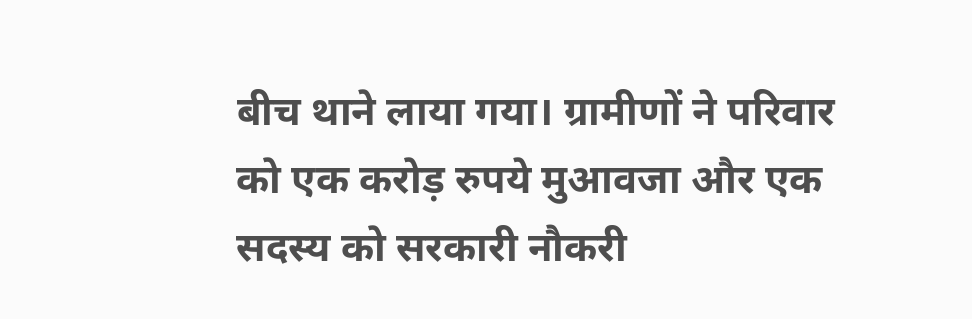बीच थाने लाया गया। ग्रामीणों ने परिवार को एक करोड़ रुपये मुआवजा और एक सदस्य को सरकारी नौकरी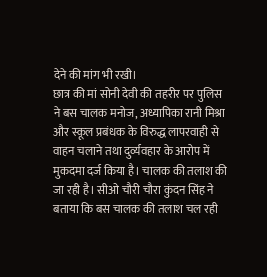देने की मांग भी रखी।
छात्र की मां सोनी देवी की तहरीर पर पुलिस ने बस चालक मनोज, अध्यापिका रानी मिश्रा और स्कूल प्रबंधक के विरुद्ध लापरवाही से वाहन चलाने तथा दुर्व्यवहार के आरोप में मुकदमा दर्ज किया है। चालक की तलाश की जा रही है। सीओ चौरी चौरा कुंदन सिंह ने बताया कि बस चालक की तलाश चल रही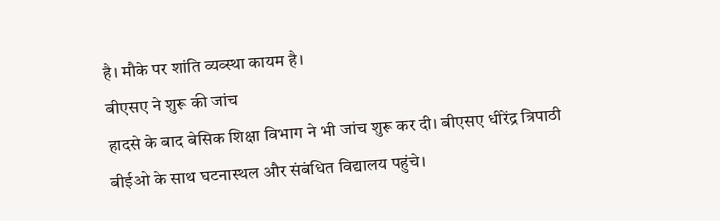है। मौके पर शांति व्यव्स्था कायम है।
बीएसए ने शुरू की जांच
हादसे के बाद बेसिक शिक्षा विभाग ने भी जांच शुरू कर दी। बीएसए धीरेंद्र त्रिपाठी बीईओ के साथ घटनास्थल और संबंधित विद्यालय पहुंचे।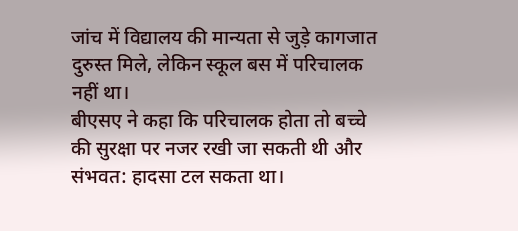जांच में विद्यालय की मान्यता से जुड़े कागजात दुरुस्त मिले, लेकिन स्कूल बस में परिचालक नहीं था।
बीएसए ने कहा कि परिचालक होता तो बच्चे की सुरक्षा पर नजर रखी जा सकती थी और संभवत: हादसा टल सकता था।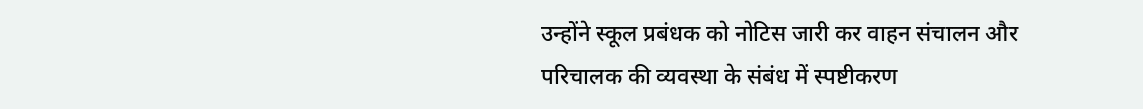उन्होंने स्कूल प्रबंधक को नोटिस जारी कर वाहन संचालन और परिचालक की व्यवस्था के संबंध में स्पष्टीकरण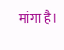मांगा है।